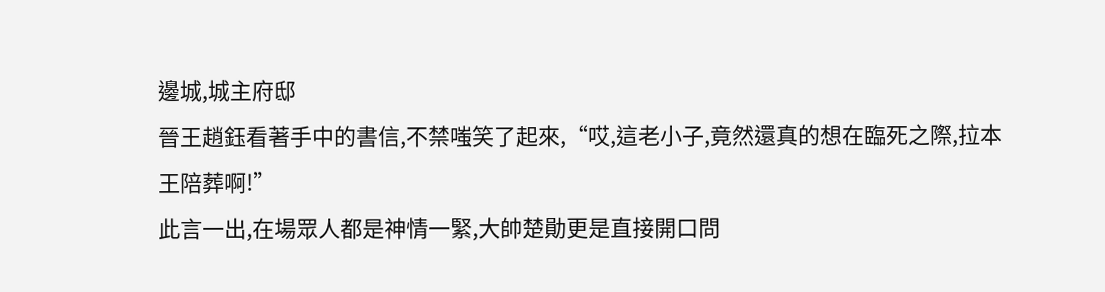邊城,城主府邸
晉王趙鈺看著手中的書信,不禁嗤笑了起來,“哎,這老小子,竟然還真的想在臨死之際,拉本王陪葬啊!”
此言一出,在場眾人都是神情一緊,大帥楚勛更是直接開口問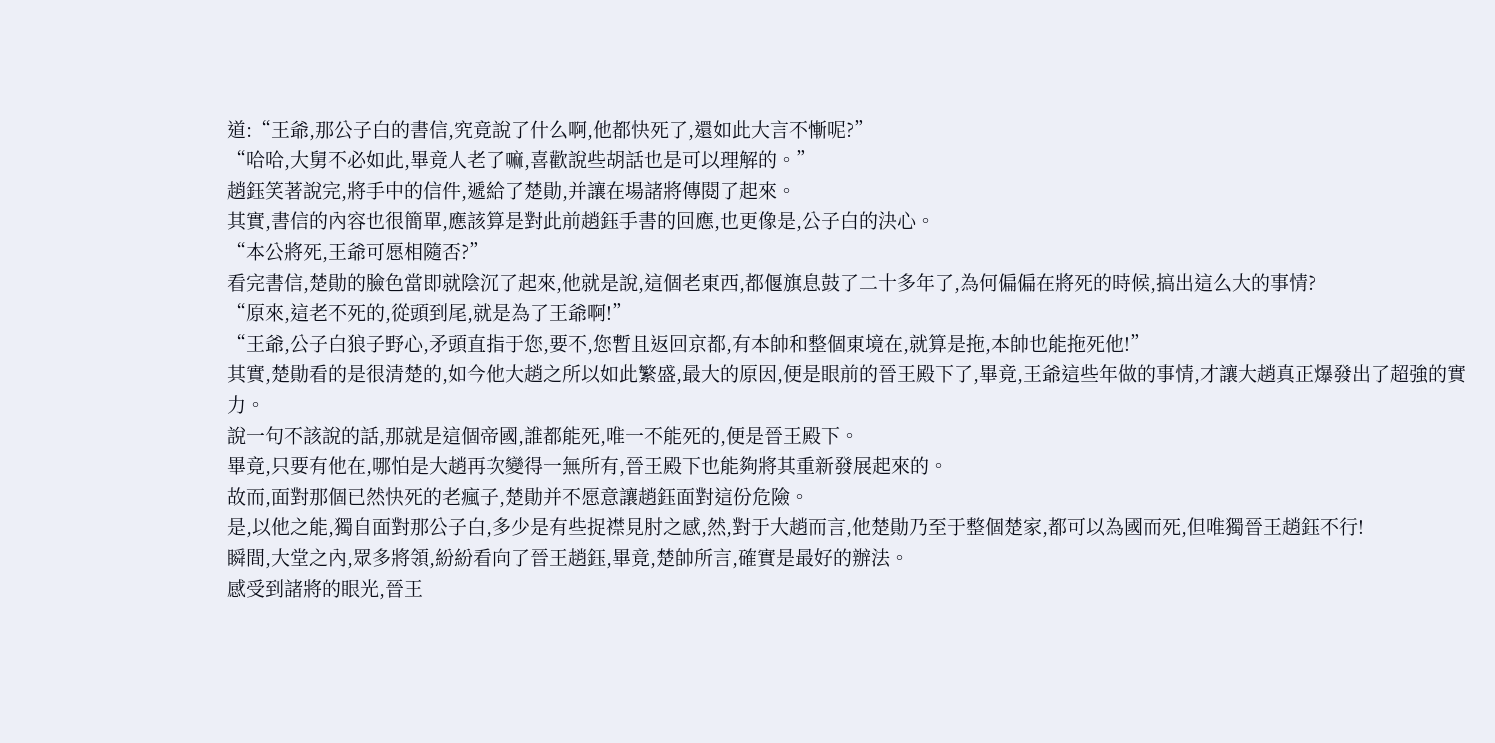道:“王爺,那公子白的書信,究竟說了什么啊,他都快死了,還如此大言不慚呢?”
“哈哈,大舅不必如此,畢竟人老了嘛,喜歡說些胡話也是可以理解的。”
趙鈺笑著說完,將手中的信件,遞給了楚勛,并讓在場諸將傳閱了起來。
其實,書信的內容也很簡單,應該算是對此前趙鈺手書的回應,也更像是,公子白的決心。
“本公將死,王爺可愿相隨否?”
看完書信,楚勛的臉色當即就陰沉了起來,他就是說,這個老東西,都偃旗息鼓了二十多年了,為何偏偏在將死的時候,搞出這么大的事情?
“原來,這老不死的,從頭到尾,就是為了王爺啊!”
“王爺,公子白狼子野心,矛頭直指于您,要不,您暫且返回京都,有本帥和整個東境在,就算是拖,本帥也能拖死他!”
其實,楚勛看的是很清楚的,如今他大趙之所以如此繁盛,最大的原因,便是眼前的晉王殿下了,畢竟,王爺這些年做的事情,才讓大趙真正爆發出了超強的實力。
說一句不該說的話,那就是這個帝國,誰都能死,唯一不能死的,便是晉王殿下。
畢竟,只要有他在,哪怕是大趙再次變得一無所有,晉王殿下也能夠將其重新發展起來的。
故而,面對那個已然快死的老瘋子,楚勛并不愿意讓趙鈺面對這份危險。
是,以他之能,獨自面對那公子白,多少是有些捉襟見肘之感,然,對于大趙而言,他楚勛乃至于整個楚家,都可以為國而死,但唯獨晉王趙鈺不行!
瞬間,大堂之內,眾多將領,紛紛看向了晉王趙鈺,畢竟,楚帥所言,確實是最好的辦法。
感受到諸將的眼光,晉王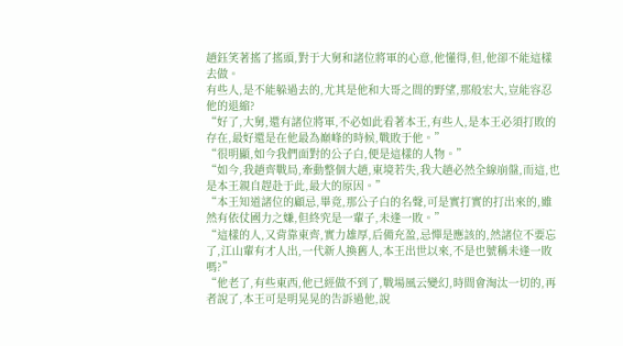趙鈺笑著搖了搖頭,對于大舅和諸位將軍的心意,他懂得,但,他卻不能這樣去做。
有些人,是不能躲過去的,尤其是他和大哥之間的野望,那般宏大,豈能容忍他的退縮?
“好了,大舅,還有諸位將軍,不必如此看著本王,有些人,是本王必須打敗的存在,最好還是在他最為巔峰的時候,戰敗于他。”
“很明顯,如今我們面對的公子白,便是這樣的人物。”
“如今,我趙齊戰局,牽動整個大趙,東境若失,我大趙必然全線崩盤,而這,也是本王親自趕赴于此,最大的原因。”
“本王知道諸位的顧忌,畢竟,那公子白的名聲,可是實打實的打出來的,雖然有依仗國力之嫌,但終究是一輩子,未逢一敗。”
“這樣的人,又背靠東齊,實力雄厚,后備充盈,忌憚是應該的,然諸位不要忘了,江山輩有才人出,一代新人換舊人,本王出世以來,不是也號稱未逢一敗嗎?”
“他老了,有些東西,他已經做不到了,戰場風云變幻,時間會淘汰一切的,再者說了,本王可是明晃晃的告訴過他,說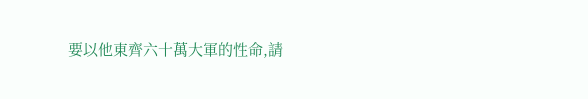要以他東齊六十萬大軍的性命,請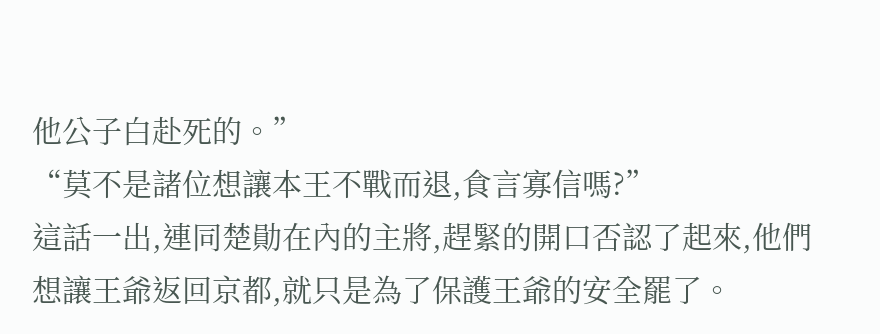他公子白赴死的。”
“莫不是諸位想讓本王不戰而退,食言寡信嗎?”
這話一出,連同楚勛在內的主將,趕緊的開口否認了起來,他們想讓王爺返回京都,就只是為了保護王爺的安全罷了。